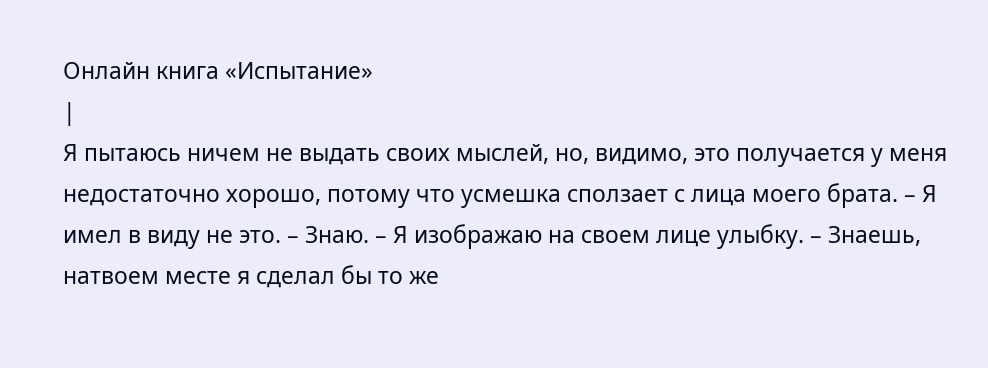Онлайн книга «Испытание»
|
Я пытаюсь ничем не выдать своих мыслей, но, видимо, это получается у меня недостаточно хорошо, потому что усмешка сползает с лица моего брата. – Я имел в виду не это. – Знаю. – Я изображаю на своем лице улыбку. – Знаешь, натвоем месте я сделал бы то же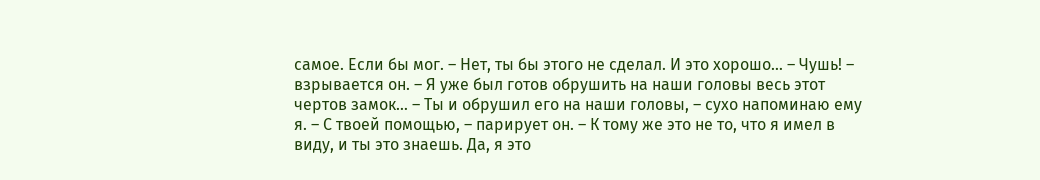самое. Если бы мог. – Нет, ты бы этого не сделал. И это хорошо… – Чушь! – взрывается он. – Я уже был готов обрушить на наши головы весь этот чертов замок… – Ты и обрушил его на наши головы, – сухо напоминаю ему я. – С твоей помощью, – парирует он. – К тому же это не то, что я имел в виду, и ты это знаешь. Да, я это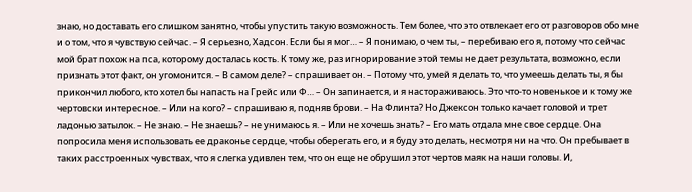знаю, но доставать его слишком занятно, чтобы упустить такую возможность. Тем более, что это отвлекает его от разговоров обо мне и о том, что я чувствую сейчас. – Я серьезно, Хадсон. Если бы я мог… – Я понимаю, о чем ты, – перебиваю его я, потому что сейчас мой брат похож на пса, которому досталась кость. К тому же, раз игнорирование этой темы не дает результата, возможно, если признать этот факт, он угомонится. – В самом деле? – спрашивает он. – Потому что, умей я делать то, что умеешь делать ты, я бы прикончил любого, кто хотел бы напасть на Грейс или Ф… – Он запинается, и я настораживаюсь. Это что-то новенькое и к тому же чертовски интересное. – Или на кого? – спрашиваю я, подняв брови. – На Флинта? Но Джексон только качает головой и трет ладонью затылок. – Не знаю. – Не знаешь? – не унимаюсь я. – Или не хочешь знать? – Его мать отдала мне свое сердце. Она попросила меня использовать ее драконье сердце, чтобы оберегать его, и я буду это делать, несмотря ни на что. Он пребывает в таких расстроенных чувствах, что я слегка удивлен тем, что он еще не обрушил этот чертов маяк на наши головы. И,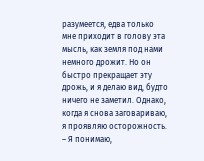разумеется, едва только мне приходит в голову эта мысль, как земля под нами немного дрожит. Но он быстро прекращает эту дрожь, и я делаю вид, будто ничего не заметил. Однако, когда я снова заговариваю, я проявляю осторожность. – Я понимаю,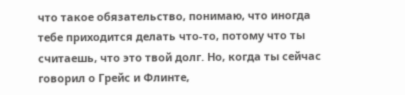что такое обязательство, понимаю, что иногда тебе приходится делать что-то, потому что ты считаешь, что это твой долг. Но, когда ты сейчас говорил о Грейс и Флинте,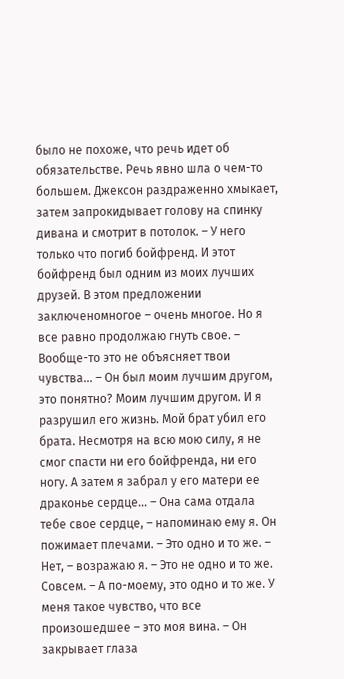было не похоже, что речь идет об обязательстве. Речь явно шла о чем-то большем. Джексон раздраженно хмыкает, затем запрокидывает голову на спинку дивана и смотрит в потолок. – У него только что погиб бойфренд. И этот бойфренд был одним из моих лучших друзей. В этом предложении заключеномногое – очень многое. Но я все равно продолжаю гнуть свое. – Вообще-то это не объясняет твои чувства… – Он был моим лучшим другом, это понятно? Моим лучшим другом. И я разрушил его жизнь. Мой брат убил его брата. Несмотря на всю мою силу, я не смог спасти ни его бойфренда, ни его ногу. А затем я забрал у его матери ее драконье сердце… – Она сама отдала тебе свое сердце, – напоминаю ему я. Он пожимает плечами. – Это одно и то же. – Нет, – возражаю я. – Это не одно и то же. Совсем. – А по-моему, это одно и то же. У меня такое чувство, что все произошедшее – это моя вина. – Он закрывает глаза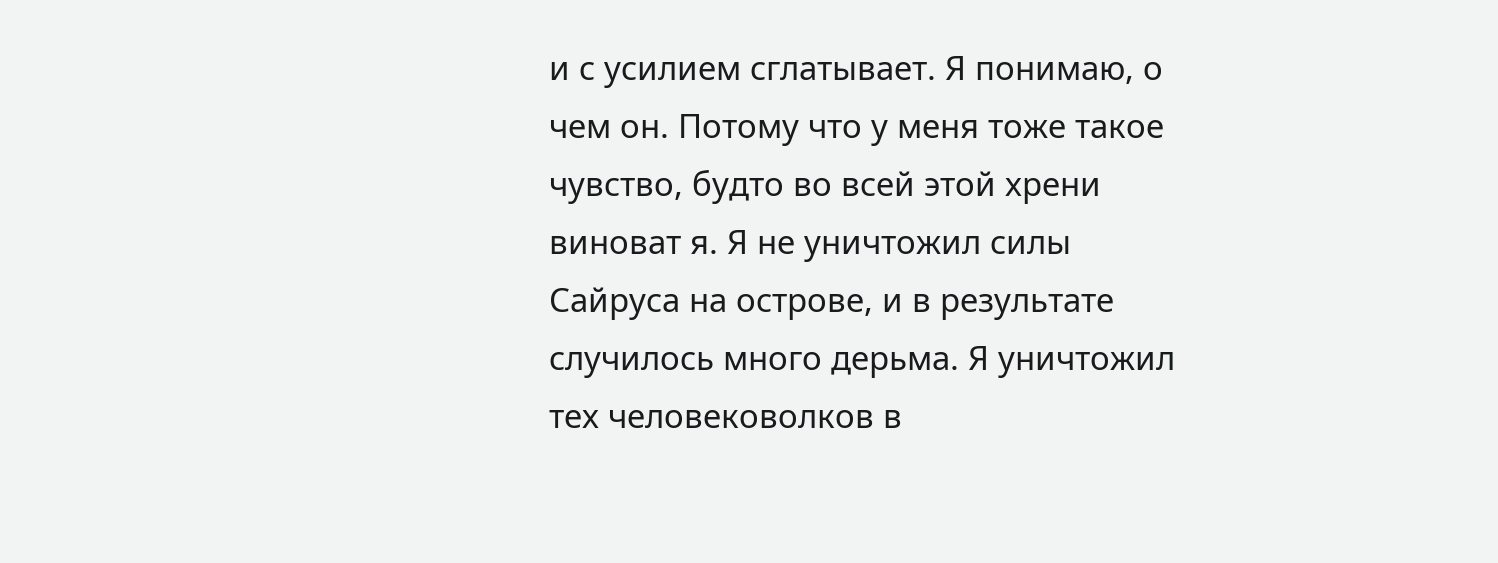и с усилием сглатывает. Я понимаю, о чем он. Потому что у меня тоже такое чувство, будто во всей этой хрени виноват я. Я не уничтожил силы Сайруса на острове, и в результате случилось много дерьма. Я уничтожил тех человековолков в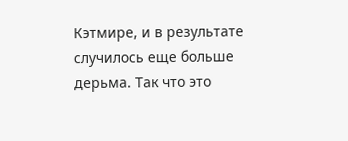Кэтмире, и в результате случилось еще больше дерьма. Так что это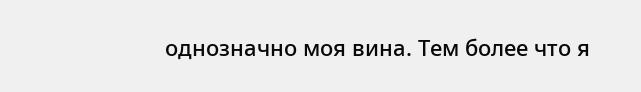однозначно моя вина. Тем более что я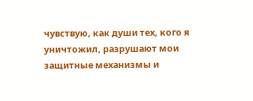чувствую, как души тех, кого я уничтожил, разрушают мои защитные механизмы и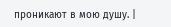проникают в мою душу. |